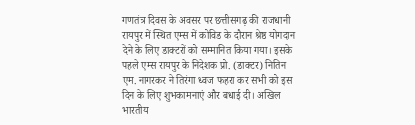गणतंत्र दिवस के अवसर पर छत्तीसगढ़ की राजधानी रायपुर में स्थित एम्स में कोविड के दौरान श्रेष्ठ योगदान देने के लिए डाक्टरों को सम्मानित किया गया। इसके पहले एम्स रायपुर के निदेशक प्रो. (डाक्टर) नितिन एम. नागरकर ने तिरंगा ध्वज फहरा कर सभी को इस दिन के लिए शुभकामनाएं और बधाई दी। अखिल भारतीय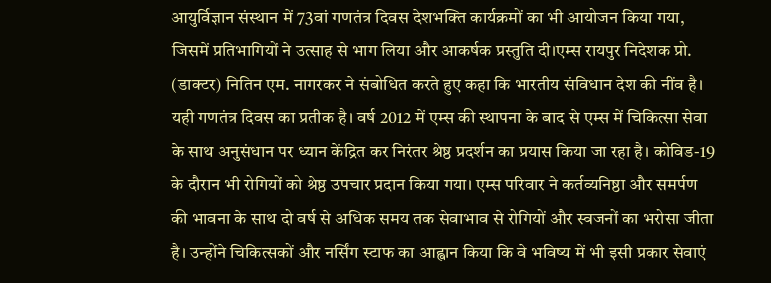आयुर्विज्ञान संस्थान में 73वां गणतंत्र दिवस देशभक्ति कार्यक्रमों का भी आयोजन किया गया, जिसमें प्रतिभागियों ने उत्साह से भाग लिया और आकर्षक प्रस्तुति दी।एम्स रायपुर निदेशक प्रो. (डाक्टर) नितिन एम. नागरकर ने संबोधित करते हुए कहा कि भारतीय संविधान देश की नींव है। यही गणतंत्र दिवस का प्रतीक है। वर्ष 2012 में एम्स की स्थापना के बाद से एम्स में चिकित्सा सेवा के साथ अनुसंधान पर ध्यान केंद्रित कर निरंतर श्रेष्ठ प्रदर्शन का प्रयास किया जा रहा है। कोविड-19 के दौरान भी रोगियों को श्रेष्ठ उपचार प्रदान किया गया। एम्स परिवार ने कर्तव्यनिष्ठा और समर्पण की भावना के साथ दो वर्ष से अधिक समय तक सेवाभाव से रोगियों और स्वजनों का भरोसा जीता है। उन्होंने चिकित्सकों और नर्सिंग स्टाफ का आह्वान किया कि वे भविष्य में भी इसी प्रकार सेवाएं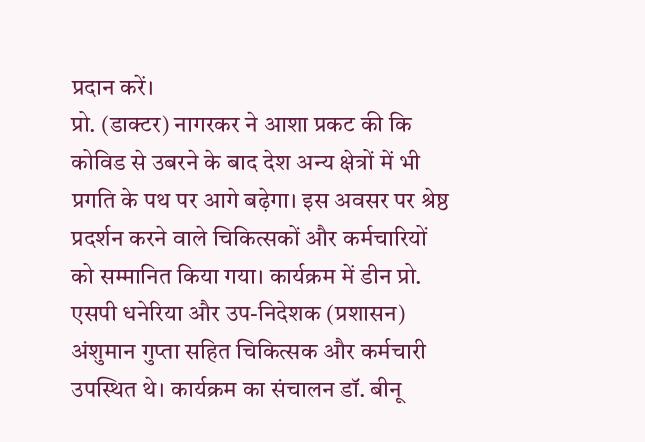प्रदान करें।
प्रो. (डाक्टर) नागरकर ने आशा प्रकट की कि कोविड से उबरने के बाद देश अन्य क्षेत्रों में भी प्रगति के पथ पर आगे बढ़ेगा। इस अवसर पर श्रेष्ठ प्रदर्शन करने वाले चिकित्सकों और कर्मचारियों को सम्मानित किया गया। कार्यक्रम में डीन प्रो. एसपी धनेरिया और उप-निदेशक (प्रशासन) अंशुमान गुप्ता सहित चिकित्सक और कर्मचारी उपस्थित थे। कार्यक्रम का संचालन डॉ. बीनू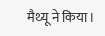मैथ्यू ने किया।